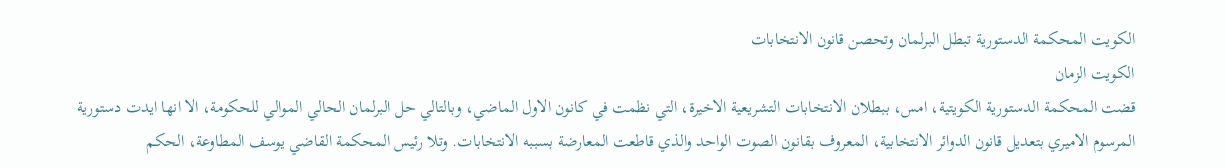الكويت المحكمة الدستورية تبطل البرلمان وتحصن قانون الانتخابات
الكويت الزمان
قضت المحكمة الدستورية الكويتية، امس، ببطلان الانتخابات التشريعية الاخيرة، التي نظمت في كانون الاول الماضي، وبالتالي حل البرلمان الحالي الموالي للحكومة، الا انها ايدت دستورية المرسوم الاميري بتعديل قانون الدوائر الانتخابية، المعروف بقانون الصوت الواحد والذي قاطعت المعارضة بسببه الانتخابات. وتلا رئيس المحكمة القاضي يوسف المطاوعة، الحكم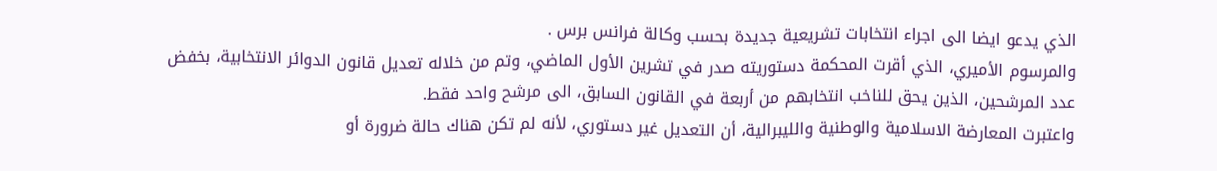الذي يدعو ايضا الى اجراء انتخابات تشريعية جديدة بحسب وكالة فرانس برس .
والمرسوم الأميري، الذي أقرت المحكمة دستوريته صدر في تشرين الأول الماضي، وتم من خلاله تعديل قانون الدوائر الانتخابية، بخفض عدد المرشحين، الذين يحق للناخب انتخابهم من أربعة في القانون السابق، الى مرشح واحد فقط.
واعتبرت المعارضة الاسلامية والوطنية والليبرالية، أن التعديل غير دستوري، لأنه لم تكن هناك حالة ضرورة أو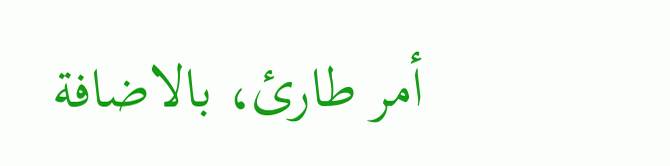أمر طارئ، بالاضافة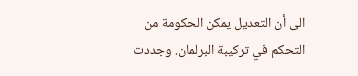الى أن التعديل يمكن الحكومة من التحكم في تركيبة البرلمان. وجددت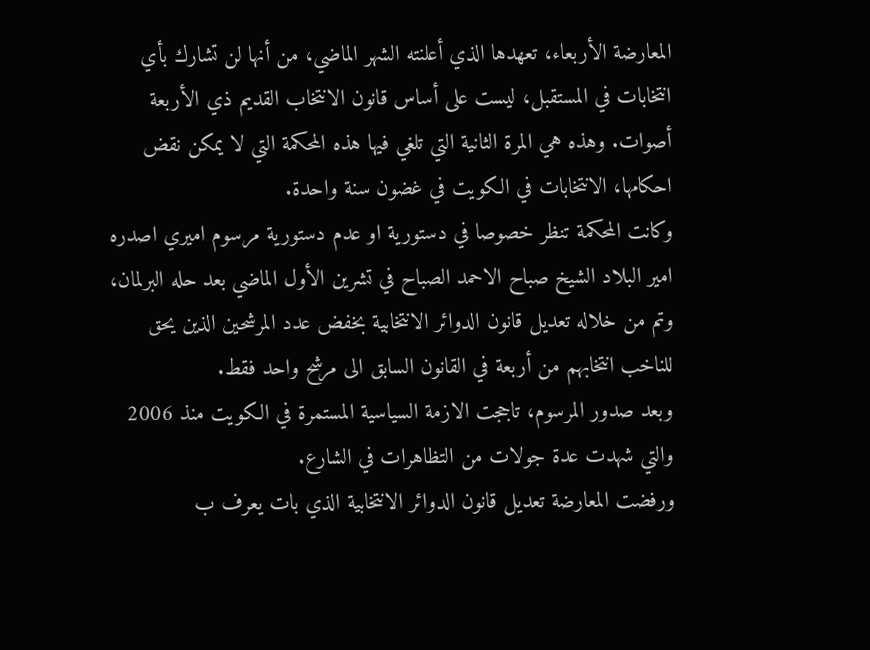المعارضة الأربعاء، تعهدها الذي أعلنته الشهر الماضي، من أنها لن تشارك بأي انتخابات في المستقبل، ليست على أساس قانون الانتخاب القديم ذي الأربعة أصوات. وهذه هي المرة الثانية التي تلغي فيها هذه المحكمة التي لا يمكن نقض احكامها، الانتخابات في الكويت في غضون سنة واحدة.
وكانت المحكمة تنظر خصوصا في دستورية او عدم دستورية مرسوم اميري اصدره امير البلاد الشيخ صباح الاحمد الصباح في تشرين الأول الماضي بعد حله البرلمان، وتم من خلاله تعديل قانون الدوائر الانتخابية بخفض عدد المرشحين الذين يحق للناخب انتخابهم من أربعة في القانون السابق الى مرشح واحد فقط.
وبعد صدور المرسوم، تاججت الازمة السياسية المستمرة في الكويت منذ 2006 والتي شهدت عدة جولات من التظاهرات في الشارع.
ورفضت المعارضة تعديل قانون الدوائر الانتخابية الذي بات يعرف ب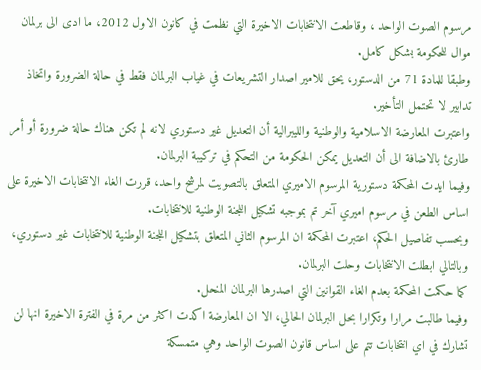مرسوم الصوت الواحد ، وقاطعت الانتخابات الاخيرة التي نظمت في كانون الاول 2012، ما ادى الى برلمان موال للحكومة بشكل كامل.
وطبقا للمادة 71 من الدستور، يحق للامير اصدار التشريعات في غياب البرلمان فقط في حالة الضرورة واتخاذ تدابير لا تحتمل التأخير.
واعتبرت المعارضة الاسلامية والوطنية والليبرالية أن التعديل غير دستوري لانه لم تكن هناك حالة ضرورة أو أمر طارئ بالاضافة الى أن التعديل يمكن الحكومة من التحكم في تركيبة البرلمان.
وفيما ايدت المحكمة دستورية المرسوم الاميري المتعلق بالتصويت لمرشح واحد، قررت الغاء الانتخابات الاخيرة على اساس الطعن في مرسوم اميري آخر تم بموجبه تشكيل اللجنة الوطنية للانتخابات.
وبحسب تفاصيل الحكم، اعتبرت المحكمة ان المرسوم الثاني المتعلق بتشكيل اللجنة الوطنية للانتخابات غير دستوري، وبالتالي ابطلت الانتخابات وحلت البرلمان.
كما حكمت المحكمة بعدم الغاء القوانين التي اصدرها البرلمان المنحل.
وفيما طالبت مرارا وتكرارا بحل البرلمان الحالي، الا ان المعارضة اكدت اكثر من مرة في الفترة الاخيرة انها لن تشارك في اي انتخابات تتم على اساس قانون الصوت الواحد وهي متمسكة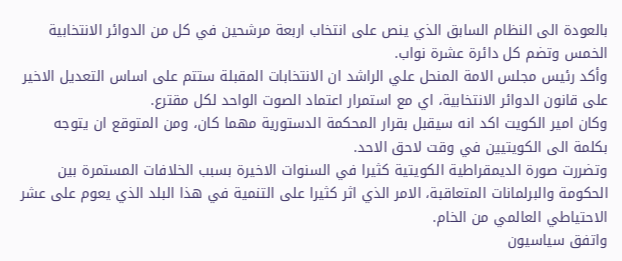بالعودة الى النظام السابق الذي ينص على انتخاب اربعة مرشحين في كل من الدوائر الانتخابية الخمس وتضم كل دائرة عشرة نواب.
وأكد رئيس مجلس الامة المنحل علي الراشد ان الانتخابات المقبلة ستتم على اساس التعديل الاخير على قانون الدوائر الانتخابية، اي مع استمرار اعتماد الصوت الواحد لكل مقترع.
وكان امير الكويت اكد انه سيقبل بقرار المحكمة الدستورية مهما كان، ومن المتوقع ان يتوجه بكلمة الى الكويتيين في وقت لاحق الاحد.
وتضررت صورة الديمقراطية الكويتية كثيرا في السنوات الاخيرة بسبب الخلافات المستمرة بين الحكومة والبرلمانات المتعاقبة، الامر الذي اثر كثيرا على التنمية في هذا البلد الذي يعوم على عشر الاحتياطي العالمي من الخام.
واتفق سياسيون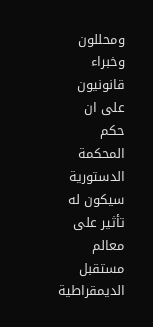ومحللون وخبراء قانونيون على ان حكم المحكمة الدستورية سيكون له تأثير على معالم مستقبل الديمقراطية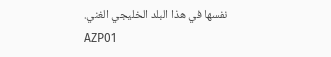نفسها في هذا البلد الخليجي الغني.
AZP01